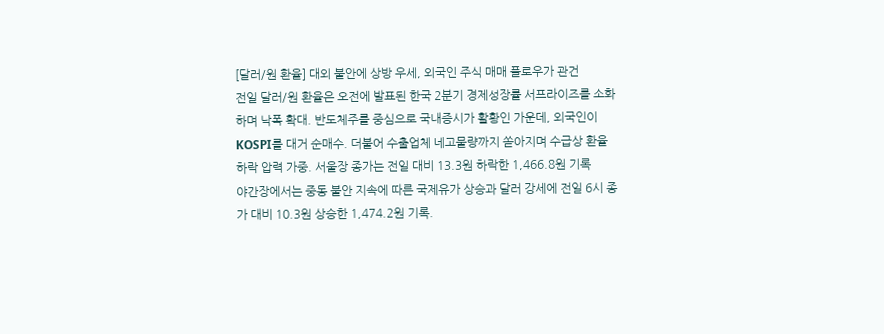[달러/원 환율] 대외 불안에 상방 우세, 외국인 주식 매매 플로우가 관건
전일 달러/원 환율은 오전에 발표된 한국 2분기 경제성장률 서프라이즈를 소화하며 낙폭 확대. 반도체주를 중심으로 국내증시가 활황인 가운데, 외국인이 KOSPI를 대거 순매수. 더불어 수출업체 네고물량까지 쏟아지며 수급상 환율 하락 압력 가중. 서울장 종가는 전일 대비 13.3원 하락한 1,466.8원 기록
야간장에서는 중동 불안 지속에 따른 국제유가 상승과 달러 강세에 전일 6시 종가 대비 10.3원 상승한 1,474.2원 기록.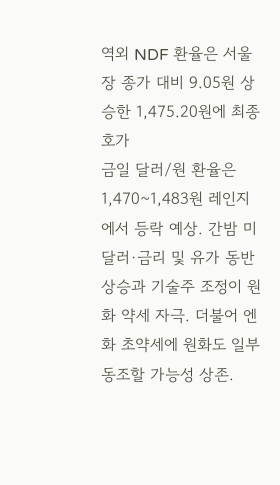역외 NDF 환율은 서울장 종가 대비 9.05원 상승한 1,475.20원에 최종 호가
금일 달러/원 환율은 1,470~1,483원 레인지에서 등락 예상. 간밤 미 달러·금리 및 유가 동반 상승과 기술주 조정이 원화 약세 자극. 더불어 엔화 초약세에 원화도 일부 동조할 가능성 상존.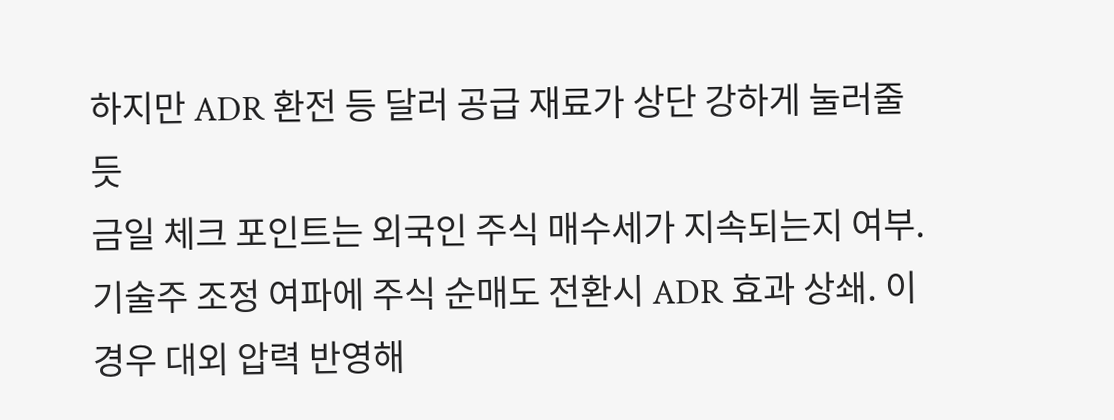하지만 ADR 환전 등 달러 공급 재료가 상단 강하게 눌러줄 듯
금일 체크 포인트는 외국인 주식 매수세가 지속되는지 여부. 기술주 조정 여파에 주식 순매도 전환시 ADR 효과 상쇄. 이 경우 대외 압력 반영해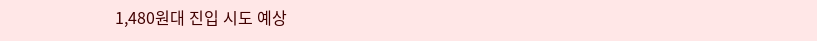1,480원대 진입 시도 예상